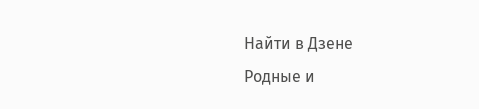Найти в Дзене
Родные и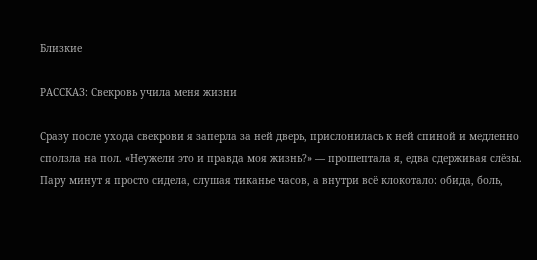Близкие

РАССКАЗ: Свекровь учила меня жизни

Сразу после ухода свекрови я заперла за ней дверь, прислонилась к ней спиной и медленно сползла на пол. «Неужели это и правда моя жизнь?» — прошептала я, едва сдерживая слёзы. Пару минут я просто сидела, слушая тиканье часов, а внутри всё клокотало: обида, боль,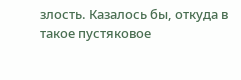злость. Казалось бы, откуда в такое пустяковое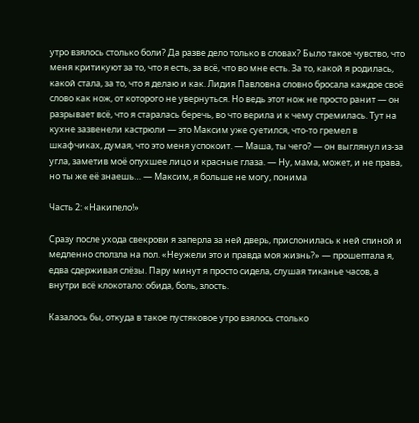утро взялось столько боли? Да разве дело только в словах? Было такое чувство, что меня критикуют за то, что я есть, за всё, что во мне есть. За то, какой я родилась, какой стала, за то, что я делаю и как. Лидия Павловна словно бросала каждое своё слово как нож, от которого не увернуться. Но ведь этот нож не просто ранит — он разрывает всё, что я старалась беречь, во что верила и к чему стремилась. Тут на кухне зазвенели кастрюли — это Максим уже суетился, что-то гремел в шкафчиках, думая, что это меня успокоит. — Маша, ты чего? — он выглянул из-за угла, заметив моё опухшее лицо и красные глаза. — Ну, мама, может, и не права, но ты же её знаешь… — Максим, я больше не могу, понима

Часть 2: «Накипело!»

Сразу после ухода свекрови я заперла за ней дверь, прислонилась к ней спиной и медленно сползла на пол. «Неужели это и правда моя жизнь?» — прошептала я, едва сдерживая слёзы. Пару минут я просто сидела, слушая тиканье часов, а внутри всё клокотало: обида, боль, злость.

Казалось бы, откуда в такое пустяковое утро взялось столько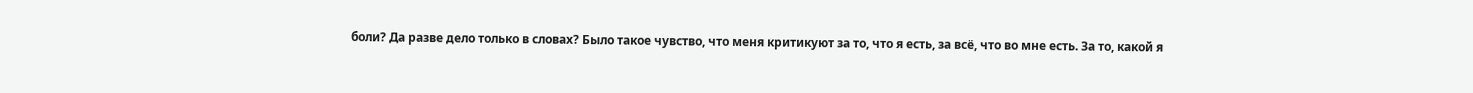боли? Да разве дело только в словах? Было такое чувство, что меня критикуют за то, что я есть, за всё, что во мне есть. За то, какой я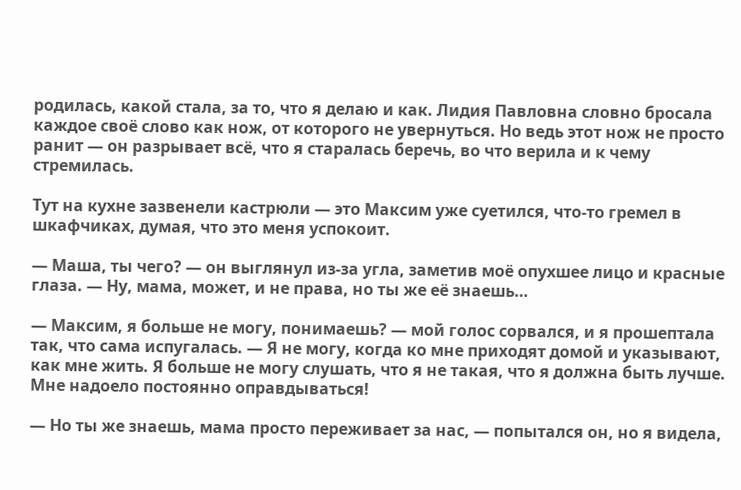родилась, какой стала, за то, что я делаю и как. Лидия Павловна словно бросала каждое своё слово как нож, от которого не увернуться. Но ведь этот нож не просто ранит — он разрывает всё, что я старалась беречь, во что верила и к чему стремилась.

Тут на кухне зазвенели кастрюли — это Максим уже суетился, что-то гремел в шкафчиках, думая, что это меня успокоит.

— Маша, ты чего? — он выглянул из-за угла, заметив моё опухшее лицо и красные глаза. — Ну, мама, может, и не права, но ты же её знаешь…

— Максим, я больше не могу, понимаешь? — мой голос сорвался, и я прошептала так, что сама испугалась. — Я не могу, когда ко мне приходят домой и указывают, как мне жить. Я больше не могу слушать, что я не такая, что я должна быть лучше. Мне надоело постоянно оправдываться!

— Но ты же знаешь, мама просто переживает за нас, — попытался он, но я видела,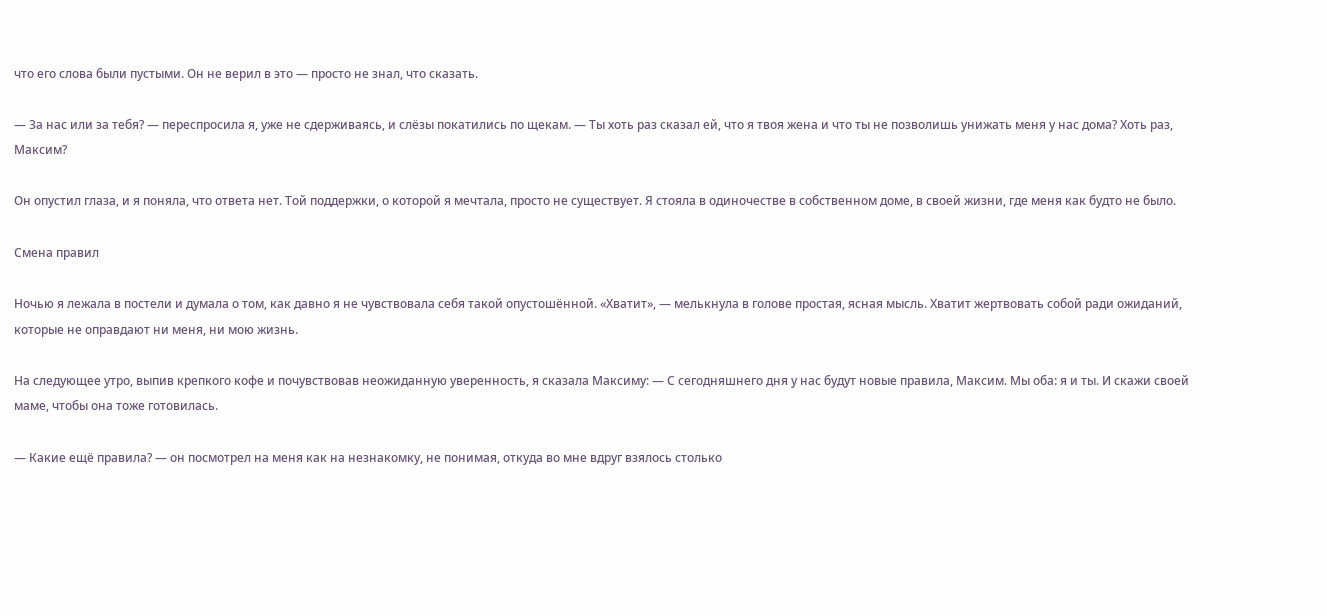что его слова были пустыми. Он не верил в это — просто не знал, что сказать.

— За нас или за тебя? — переспросила я, уже не сдерживаясь, и слёзы покатились по щекам. — Ты хоть раз сказал ей, что я твоя жена и что ты не позволишь унижать меня у нас дома? Хоть раз, Максим?

Он опустил глаза, и я поняла, что ответа нет. Той поддержки, о которой я мечтала, просто не существует. Я стояла в одиночестве в собственном доме, в своей жизни, где меня как будто не было.

Смена правил

Ночью я лежала в постели и думала о том, как давно я не чувствовала себя такой опустошённой. «Хватит», — мелькнула в голове простая, ясная мысль. Хватит жертвовать собой ради ожиданий, которые не оправдают ни меня, ни мою жизнь.

На следующее утро, выпив крепкого кофе и почувствовав неожиданную уверенность, я сказала Максиму: — С сегодняшнего дня у нас будут новые правила, Максим. Мы оба: я и ты. И скажи своей маме, чтобы она тоже готовилась.

— Какие ещё правила? — он посмотрел на меня как на незнакомку, не понимая, откуда во мне вдруг взялось столько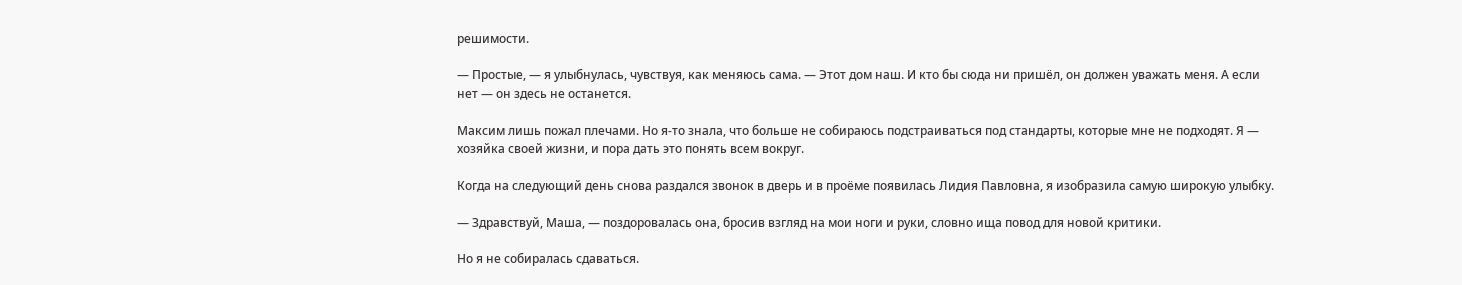решимости.

— Простые, — я улыбнулась, чувствуя, как меняюсь сама. — Этот дом наш. И кто бы сюда ни пришёл, он должен уважать меня. А если нет — он здесь не останется.

Максим лишь пожал плечами. Но я-то знала, что больше не собираюсь подстраиваться под стандарты, которые мне не подходят. Я — хозяйка своей жизни, и пора дать это понять всем вокруг.

Когда на следующий день снова раздался звонок в дверь и в проёме появилась Лидия Павловна, я изобразила самую широкую улыбку.

— Здравствуй, Маша, — поздоровалась она, бросив взгляд на мои ноги и руки, словно ища повод для новой критики.

Но я не собиралась сдаваться.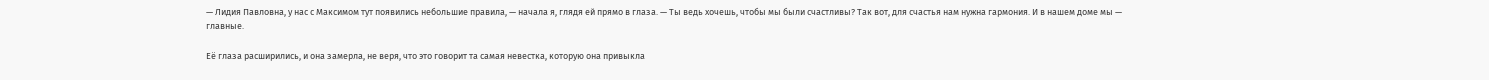— Лидия Павловна, у нас с Максимом тут появились небольшие правила, — начала я, глядя ей прямо в глаза. — Ты ведь хочешь, чтобы мы были счастливы? Так вот, для счастья нам нужна гармония. И в нашем доме мы — главные.

Её глаза расширились, и она замерла, не веря, что это говорит та самая невестка, которую она привыкла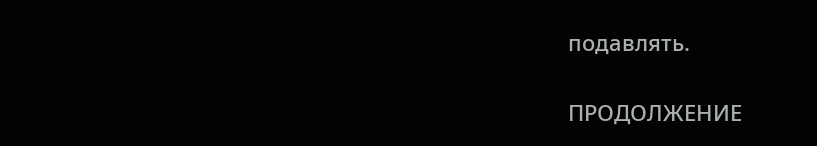подавлять.

ПРОДОЛЖЕНИЕ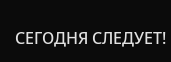СЕГОДНЯ СЛЕДУЕТ!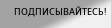ПОДПИСЫВАЙТЕСЬ!